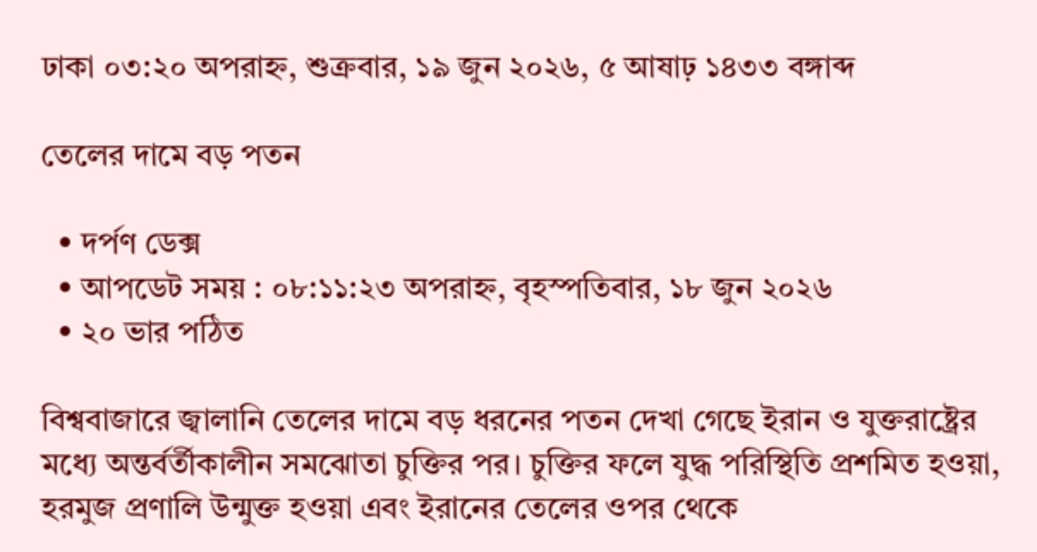ঢাকা ০৩:২০ অপরাহ্ন, শুক্রবার, ১৯ জুন ২০২৬, ৫ আষাঢ় ১৪৩৩ বঙ্গাব্দ

তেলের দামে বড় পতন

  • দর্পণ ডেক্স
  • আপডেট সময় : ০৮:১১:২৩ অপরাহ্ন, বৃহস্পতিবার, ১৮ জুন ২০২৬
  • ২০ ভার পঠিত

বিশ্ববাজারে জ্বালানি তেলের দামে বড় ধরনের পতন দেখা গেছে ইরান ও যুক্তরাষ্ট্রের মধ্যে অন্তর্বর্তীকালীন সমঝোতা চুক্তির পর। চুক্তির ফলে যুদ্ধ পরিস্থিতি প্রশমিত হওয়া, হরমুজ প্রণালি উন্মুক্ত হওয়া এবং ইরানের তেলের ওপর থেকে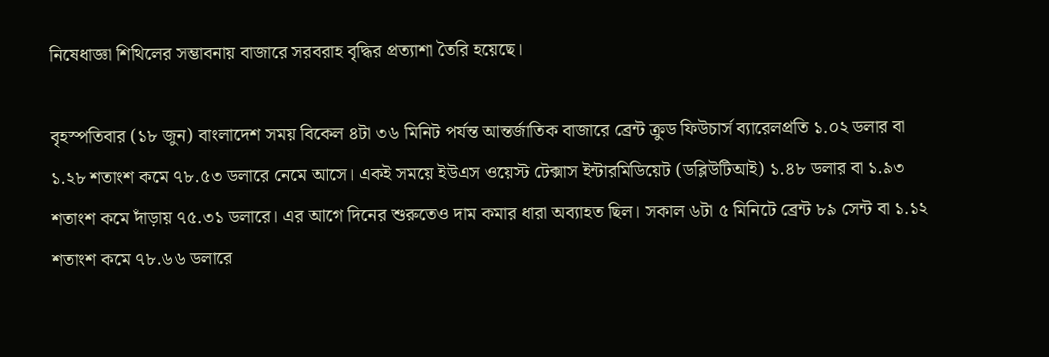নিষেধাজ্ঞা শিথিলের সম্ভাবনায় বাজারে সরবরাহ বৃদ্ধির প্রত্যাশা তৈরি হয়েছে।

বৃহস্পতিবার (১৮ জুন) বাংলাদেশ সময় বিকেল ৪টা ৩৬ মিনিট পর্যন্ত আন্তর্জাতিক বাজারে ব্রেন্ট ক্রুড ফিউচার্স ব্যারেলপ্রতি ১.০২ ডলার বা ১.২৮ শতাংশ কমে ৭৮.৫৩ ডলারে নেমে আসে। একই সময়ে ইউএস ওয়েস্ট টেক্সাস ইন্টারমিডিয়েট (ডব্লিউটিআই) ১.৪৮ ডলার বা ১.৯৩ শতাংশ কমে দাঁড়ায় ৭৫.৩১ ডলারে। এর আগে দিনের শুরুতেও দাম কমার ধারা অব্যাহত ছিল। সকাল ৬টা ৫ মিনিটে ব্রেন্ট ৮৯ সেন্ট বা ১.১২ শতাংশ কমে ৭৮.৬৬ ডলারে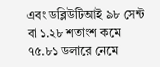এবং ডব্লিউটিআই ৯৮ সেন্ট বা ১.২৮ শতাংশ কমে ৭৫.৮১ ডলারে নেমে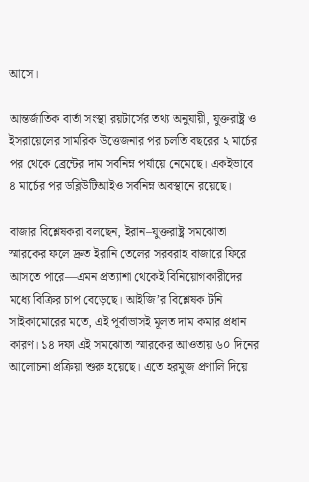আসে।

আন্তর্জাতিক বার্তা সংস্থা রয়টার্সের তথ্য অনুযায়ী, যুক্তরাষ্ট্র ও ইসরায়েলের সামরিক উত্তেজনার পর চলতি বছরের ২ মার্চের পর থেকে ব্রেন্টের দাম সর্বনিম্ন পর্যায়ে নেমেছে। একইভাবে ৪ মার্চের পর ডব্লিউটিআইও সর্বনিম্ন অবস্থানে রয়েছে।

বাজার বিশ্লেষকরা বলছেন, ইরান–যুক্তরাষ্ট্র সমঝোতা স্মারকের ফলে দ্রুত ইরানি তেলের সরবরাহ বাজারে ফিরে আসতে পারে—এমন প্রত্যাশা থেকেই বিনিয়োগকারীদের মধ্যে বিক্রির চাপ বেড়েছে। আইজি’র বিশ্লেষক টনি সাইকামোরের মতে, এই পূর্বাভাসই মূলত দাম কমার প্রধান কারণ। ১৪ দফা এই সমঝোতা স্মারকের আওতায় ৬০ দিনের আলোচনা প্রক্রিয়া শুরু হয়েছে। এতে হরমুজ প্রণালি দিয়ে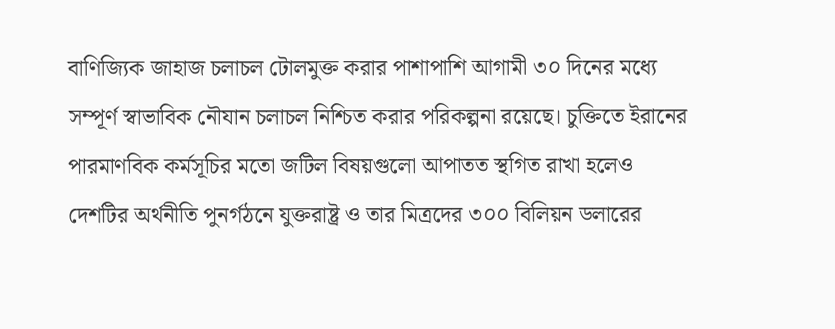বাণিজ্যিক জাহাজ চলাচল টোলমুক্ত করার পাশাপাশি আগামী ৩০ দিনের মধ্যে সম্পূর্ণ স্বাভাবিক নৌযান চলাচল নিশ্চিত করার পরিকল্পনা রয়েছে। চুক্তিতে ইরানের পারমাণবিক কর্মসূচির মতো জটিল বিষয়গুলো আপাতত স্থগিত রাখা হলেও দেশটির অর্থনীতি পুনর্গঠনে যুক্তরাষ্ট্র ও তার মিত্রদের ৩০০ বিলিয়ন ডলারের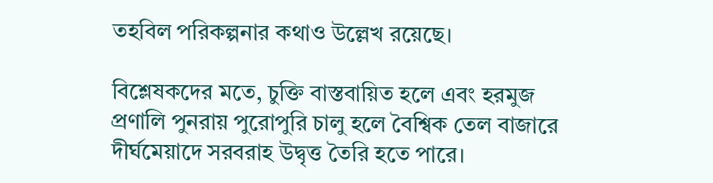তহবিল পরিকল্পনার কথাও উল্লেখ রয়েছে।

বিশ্লেষকদের মতে, চুক্তি বাস্তবায়িত হলে এবং হরমুজ প্রণালি পুনরায় পুরোপুরি চালু হলে বৈশ্বিক তেল বাজারে দীর্ঘমেয়াদে সরবরাহ উদ্বৃত্ত তৈরি হতে পারে।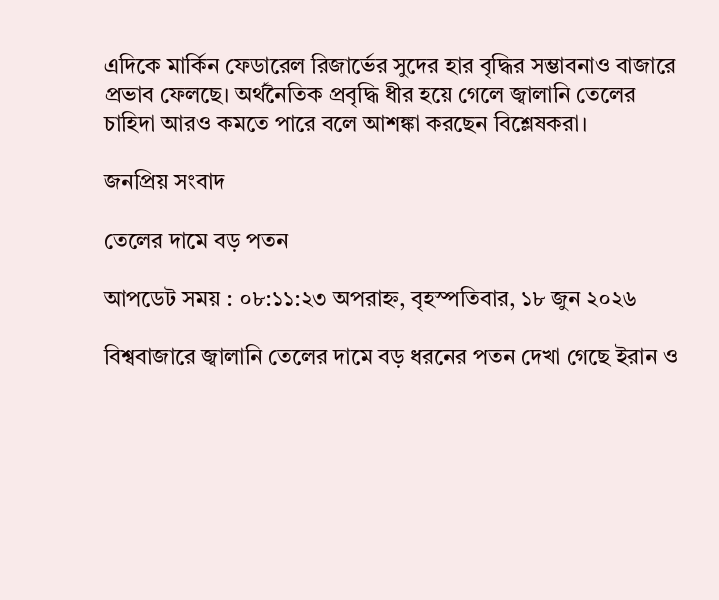এদিকে মার্কিন ফেডারেল রিজার্ভের সুদের হার বৃদ্ধির সম্ভাবনাও বাজারে প্রভাব ফেলছে। অর্থনৈতিক প্রবৃদ্ধি ধীর হয়ে গেলে জ্বালানি তেলের চাহিদা আরও কমতে পারে বলে আশঙ্কা করছেন বিশ্লেষকরা।

জনপ্রিয় সংবাদ

তেলের দামে বড় পতন

আপডেট সময় : ০৮:১১:২৩ অপরাহ্ন, বৃহস্পতিবার, ১৮ জুন ২০২৬

বিশ্ববাজারে জ্বালানি তেলের দামে বড় ধরনের পতন দেখা গেছে ইরান ও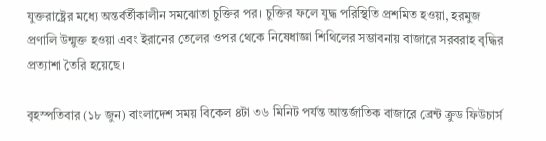যুক্তরাষ্ট্রের মধ্যে অন্তর্বর্তীকালীন সমঝোতা চুক্তির পর। চুক্তির ফলে যুদ্ধ পরিস্থিতি প্রশমিত হওয়া, হরমুজ প্রণালি উন্মুক্ত হওয়া এবং ইরানের তেলের ওপর থেকে নিষেধাজ্ঞা শিথিলের সম্ভাবনায় বাজারে সরবরাহ বৃদ্ধির প্রত্যাশা তৈরি হয়েছে।

বৃহস্পতিবার (১৮ জুন) বাংলাদেশ সময় বিকেল ৪টা ৩৬ মিনিট পর্যন্ত আন্তর্জাতিক বাজারে ব্রেন্ট ক্রুড ফিউচার্স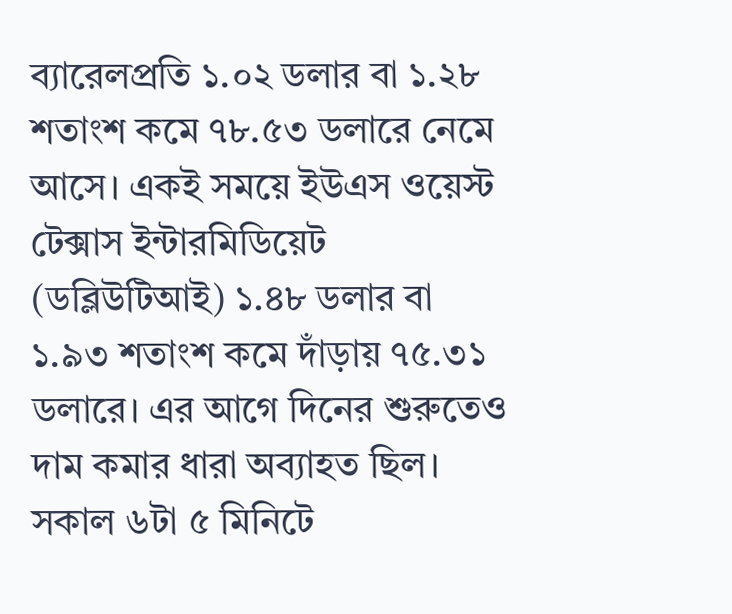ব্যারেলপ্রতি ১.০২ ডলার বা ১.২৮ শতাংশ কমে ৭৮.৫৩ ডলারে নেমে আসে। একই সময়ে ইউএস ওয়েস্ট টেক্সাস ইন্টারমিডিয়েট (ডব্লিউটিআই) ১.৪৮ ডলার বা ১.৯৩ শতাংশ কমে দাঁড়ায় ৭৫.৩১ ডলারে। এর আগে দিনের শুরুতেও দাম কমার ধারা অব্যাহত ছিল। সকাল ৬টা ৫ মিনিটে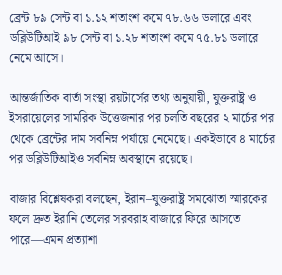ব্রেন্ট ৮৯ সেন্ট বা ১.১২ শতাংশ কমে ৭৮.৬৬ ডলারে এবং ডব্লিউটিআই ৯৮ সেন্ট বা ১.২৮ শতাংশ কমে ৭৫.৮১ ডলারে নেমে আসে।

আন্তর্জাতিক বার্তা সংস্থা রয়টার্সের তথ্য অনুযায়ী, যুক্তরাষ্ট্র ও ইসরায়েলের সামরিক উত্তেজনার পর চলতি বছরের ২ মার্চের পর থেকে ব্রেন্টের দাম সর্বনিম্ন পর্যায়ে নেমেছে। একইভাবে ৪ মার্চের পর ডব্লিউটিআইও সর্বনিম্ন অবস্থানে রয়েছে।

বাজার বিশ্লেষকরা বলছেন, ইরান–যুক্তরাষ্ট্র সমঝোতা স্মারকের ফলে দ্রুত ইরানি তেলের সরবরাহ বাজারে ফিরে আসতে পারে—এমন প্রত্যাশা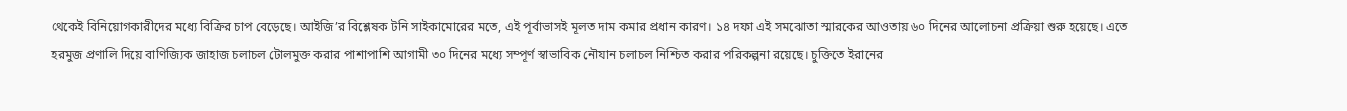থেকেই বিনিয়োগকারীদের মধ্যে বিক্রির চাপ বেড়েছে। আইজি’র বিশ্লেষক টনি সাইকামোরের মতে, এই পূর্বাভাসই মূলত দাম কমার প্রধান কারণ। ১৪ দফা এই সমঝোতা স্মারকের আওতায় ৬০ দিনের আলোচনা প্রক্রিয়া শুরু হয়েছে। এতে হরমুজ প্রণালি দিয়ে বাণিজ্যিক জাহাজ চলাচল টোলমুক্ত করার পাশাপাশি আগামী ৩০ দিনের মধ্যে সম্পূর্ণ স্বাভাবিক নৌযান চলাচল নিশ্চিত করার পরিকল্পনা রয়েছে। চুক্তিতে ইরানের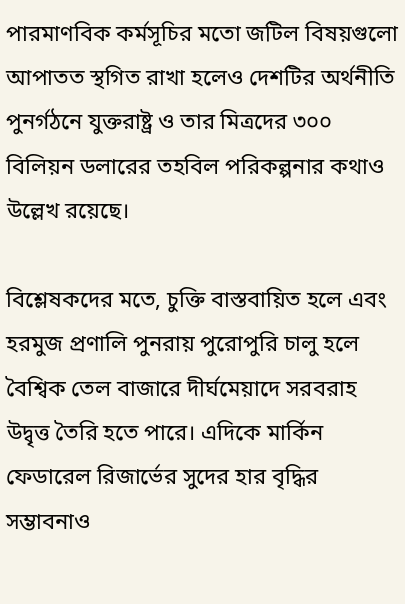পারমাণবিক কর্মসূচির মতো জটিল বিষয়গুলো আপাতত স্থগিত রাখা হলেও দেশটির অর্থনীতি পুনর্গঠনে যুক্তরাষ্ট্র ও তার মিত্রদের ৩০০ বিলিয়ন ডলারের তহবিল পরিকল্পনার কথাও উল্লেখ রয়েছে।

বিশ্লেষকদের মতে, চুক্তি বাস্তবায়িত হলে এবং হরমুজ প্রণালি পুনরায় পুরোপুরি চালু হলে বৈশ্বিক তেল বাজারে দীর্ঘমেয়াদে সরবরাহ উদ্বৃত্ত তৈরি হতে পারে। এদিকে মার্কিন ফেডারেল রিজার্ভের সুদের হার বৃদ্ধির সম্ভাবনাও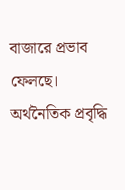বাজারে প্রভাব ফেলছে। অর্থনৈতিক প্রবৃদ্ধি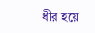ধীর হয়ে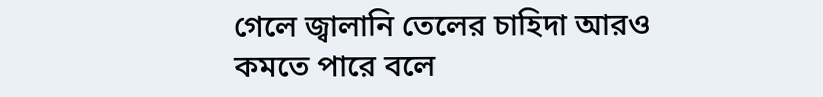গেলে জ্বালানি তেলের চাহিদা আরও কমতে পারে বলে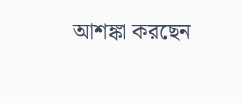আশঙ্কা করছেন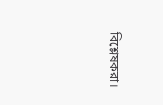বিশ্লেষকরা।